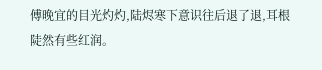傅晚宜的目光灼灼,陆烬寒下意识往后退了退,耳根陡然有些红润。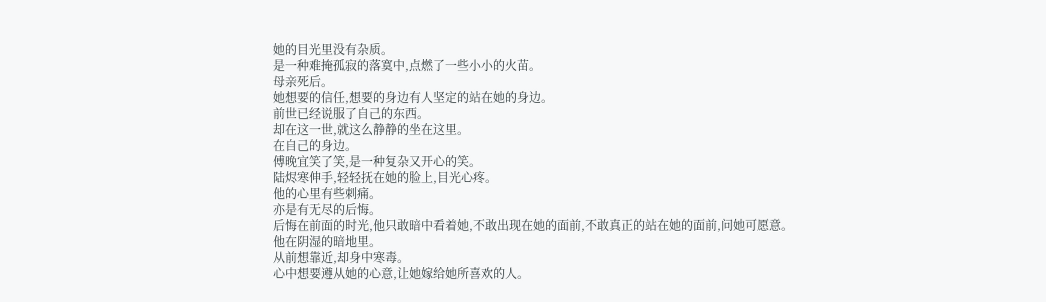她的目光里没有杂质。
是一种难掩孤寂的落寞中,点燃了一些小小的火苗。
母亲死后。
她想要的信任,想要的身边有人坚定的站在她的身边。
前世已经说服了自己的东西。
却在这一世,就这么静静的坐在这里。
在自己的身边。
傅晚宜笑了笑,是一种复杂又开心的笑。
陆烬寒伸手,轻轻抚在她的脸上,目光心疼。
他的心里有些刺痛。
亦是有无尽的后悔。
后悔在前面的时光,他只敢暗中看着她,不敢出现在她的面前,不敢真正的站在她的面前,问她可愿意。
他在阴湿的暗地里。
从前想靠近,却身中寒毒。
心中想要遵从她的心意,让她嫁给她所喜欢的人。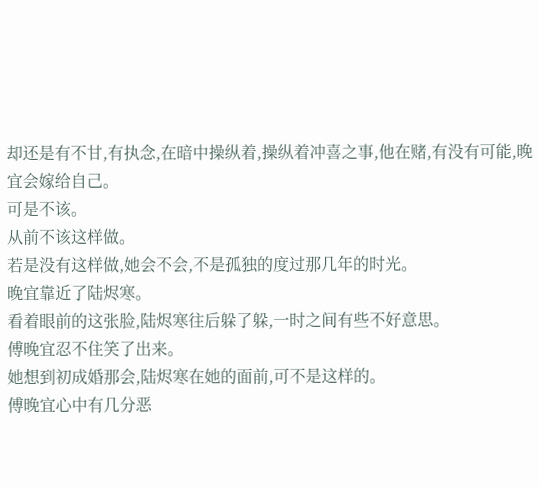却还是有不甘,有执念,在暗中操纵着,操纵着冲喜之事,他在赌,有没有可能,晚宜会嫁给自己。
可是不该。
从前不该这样做。
若是没有这样做,她会不会,不是孤独的度过那几年的时光。
晚宜靠近了陆烬寒。
看着眼前的这张脸,陆烬寒往后躲了躲,一时之间有些不好意思。
傅晚宜忍不住笑了出来。
她想到初成婚那会,陆烬寒在她的面前,可不是这样的。
傅晚宜心中有几分恶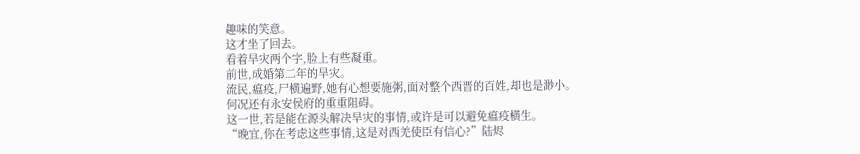趣味的笑意。
这才坐了回去。
看着旱灾两个字,脸上有些凝重。
前世,成婚第二年的旱灾。
流民,瘟疫,尸横遍野,她有心想要施粥,面对整个西晋的百姓,却也是渺小。
何况还有永安侯府的重重阻碍。
这一世,若是能在源头解决旱灾的事情,或许是可以避免瘟疫横生。
“晚宜,你在考虑这些事情,这是对西羌使臣有信心?”陆烬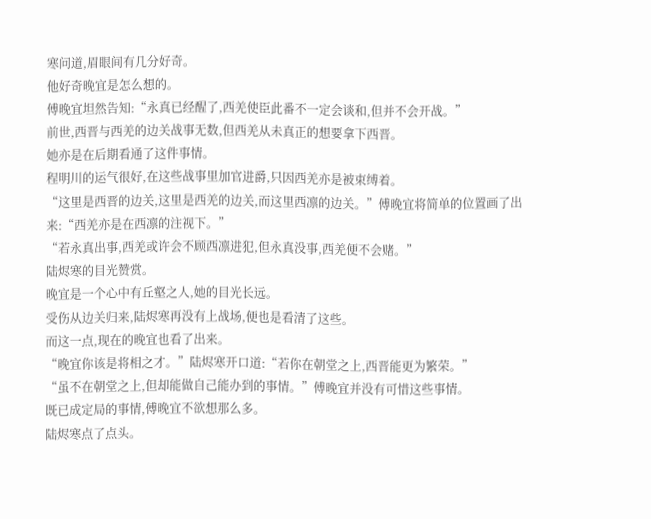寒问道,眉眼间有几分好奇。
他好奇晚宜是怎么想的。
傅晚宜坦然告知:“永真已经醒了,西羌使臣此番不一定会谈和,但并不会开战。”
前世,西晋与西羌的边关战事无数,但西羌从未真正的想要拿下西晋。
她亦是在后期看通了这件事情。
程明川的运气很好,在这些战事里加官进爵,只因西羌亦是被束缚着。
“这里是西晋的边关,这里是西羌的边关,而这里西凛的边关。”傅晚宜将简单的位置画了出来:“西羌亦是在西凛的注视下。”
“若永真出事,西羌或许会不顾西凛进犯,但永真没事,西羌便不会赌。”
陆烬寒的目光赞赏。
晚宜是一个心中有丘壑之人,她的目光长远。
受伤从边关归来,陆烬寒再没有上战场,便也是看清了这些。
而这一点,现在的晚宜也看了出来。
“晚宜你该是将相之才。”陆烬寒开口道:“若你在朝堂之上,西晋能更为繁荣。”
“虽不在朝堂之上,但却能做自己能办到的事情。”傅晚宜并没有可惜这些事情。
既已成定局的事情,傅晚宜不欲想那么多。
陆烬寒点了点头。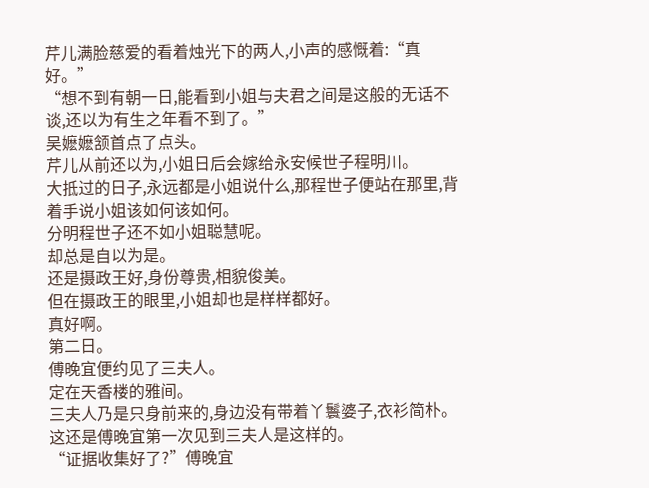芹儿满脸慈爱的看着烛光下的两人,小声的感慨着:“真好。”
“想不到有朝一日,能看到小姐与夫君之间是这般的无话不谈,还以为有生之年看不到了。”
吴嬷嬷颔首点了点头。
芹儿从前还以为,小姐日后会嫁给永安候世子程明川。
大抵过的日子,永远都是小姐说什么,那程世子便站在那里,背着手说小姐该如何该如何。
分明程世子还不如小姐聪慧呢。
却总是自以为是。
还是摄政王好,身份尊贵,相貌俊美。
但在摄政王的眼里,小姐却也是样样都好。
真好啊。
第二日。
傅晚宜便约见了三夫人。
定在天香楼的雅间。
三夫人乃是只身前来的,身边没有带着丫鬟婆子,衣衫简朴。
这还是傅晚宜第一次见到三夫人是这样的。
“证据收集好了?”傅晚宜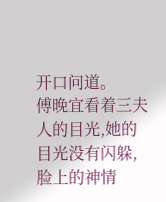开口问道。
傅晚宜看着三夫人的目光,她的目光没有闪躲,脸上的神情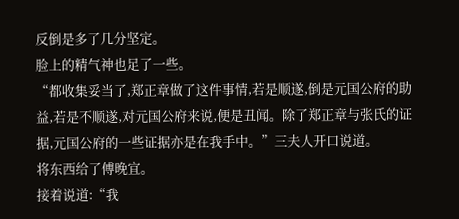反倒是多了几分坚定。
脸上的精气神也足了一些。
“都收集妥当了,郑正章做了这件事情,若是顺遂,倒是元国公府的助益,若是不顺遂,对元国公府来说,便是丑闻。除了郑正章与张氏的证据,元国公府的一些证据亦是在我手中。”三夫人开口说道。
将东西给了傅晚宜。
接着说道:“我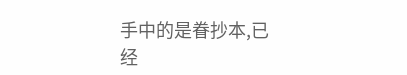手中的是眷抄本,已经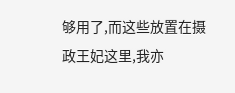够用了,而这些放置在摄政王妃这里,我亦